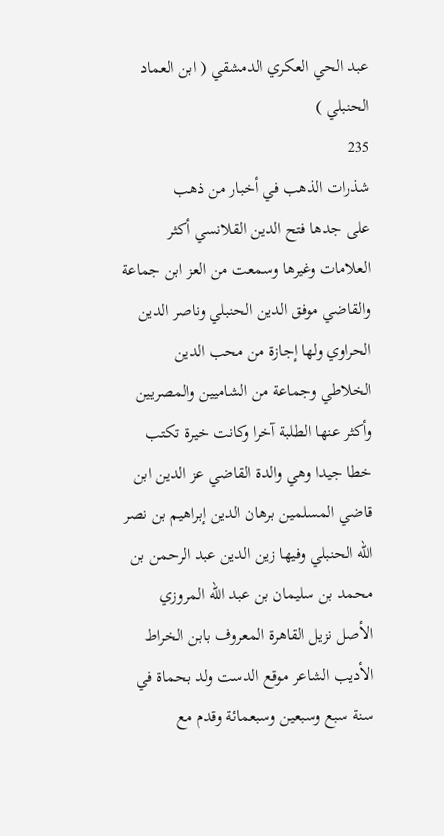عبد الحي العكري الدمشقي ( ابن العماد الحنبلي )
235
شذرات الذهب في أخبار من ذهب
على جدها فتح الدين القلانسي أكثر العلامات وغيرها وسمعت من العز ابن جماعة والقاضي موفق الدين الحنبلي وناصر الدين الحراوي ولها إجازة من محب الدين الخلاطي وجماعة من الشاميين والمصريين وأكثر عنها الطلبة آخرا وكانت خيرة تكتب خطا جيدا وهي والدة القاضي عز الدين ابن قاضي المسلمين برهان الدين إبراهيم بن نصر الله الحنبلي وفيها زين الدين عبد الرحمن بن محمد بن سليمان بن عبد الله المروزي الأصل نزيل القاهرة المعروف بابن الخراط الأديب الشاعر موقع الدست ولد بحماة في سنة سبع وسبعين وسبعمائة وقدم مع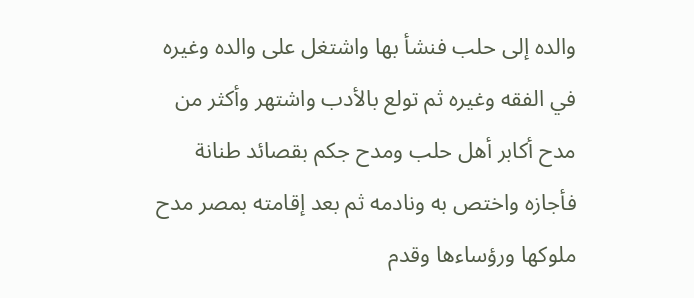والده إلى حلب فنشأ بها واشتغل على والده وغيره في الفقه وغيره ثم تولع بالأدب واشتهر وأكثر من مدح أكابر أهل حلب ومدح جكم بقصائد طنانة فأجازه واختص به ونادمه ثم بعد إقامته بمصر مدح ملوكها ورؤساءها وقدم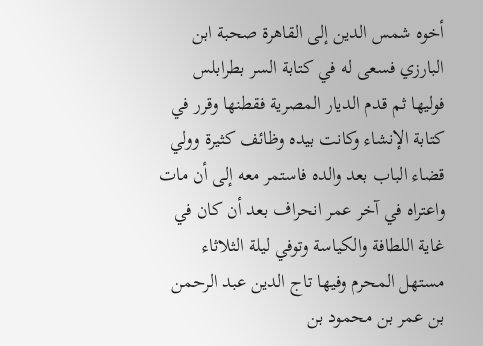أخوه شمس الدين إلى القاهرة صحبة ابن البارزي فسعى له في كتابة السر بطرابلس فوليها ثم قدم الديار المصرية فقطنها وقرر في كتابة الإنشاء وكانت بيده وظائف كثيرة وولي قضاء الباب بعد والده فاستمر معه إلى أن مات واعتراه في آخر عمر انحراف بعد أن كان في غاية اللطافة والكياسة وتوفي ليلة الثلاثاء مستهل المحرم وفيها تاج الدين عبد الرحمن بن عمر بن محمود بن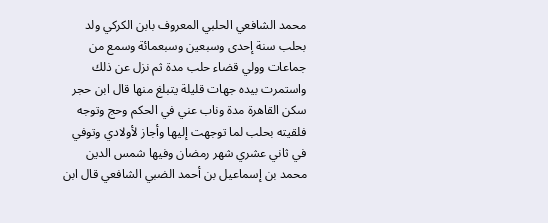محمد الشافعي الحلبي المعروف بابن الكركي ولد بحلب سنة إحدى وسبعين وسبعمائة وسمع من جماعات وولي قضاء حلب مدة ثم نزل عن ذلك واستمرت بيده جهات قليلة يتبلغ منها قال ابن حجر سكن القاهرة مدة وناب عني في الحكم وحج وتوجه فلقيته بحلب لما توجهت إليها وأجاز لأولادي وتوفي في ثاني عشري شهر رمضان وفيها شمس الدين محمد بن إسماعيل بن أحمد الضبي الشافعي قال ابن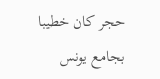حجر كان خطيبا بجامع يونس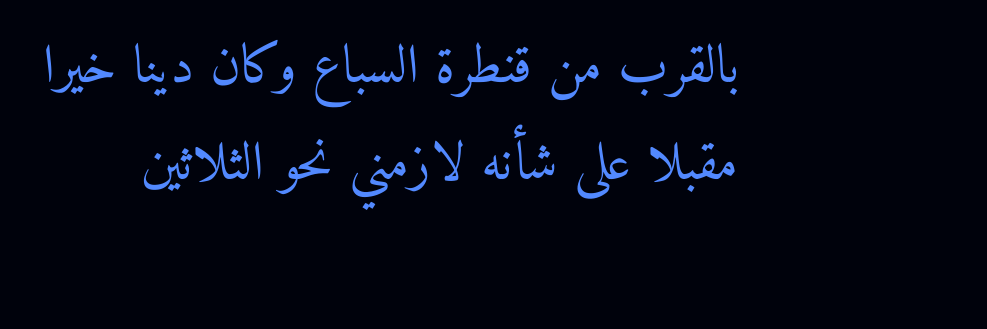بالقرب من قنطرة السباع وكان دينا خيرا مقبلا على شأنه لازمني نحو الثلاثين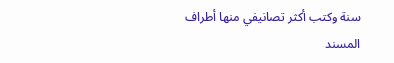سنة وكتب أكثر تصانيفي منها أطراف المسند